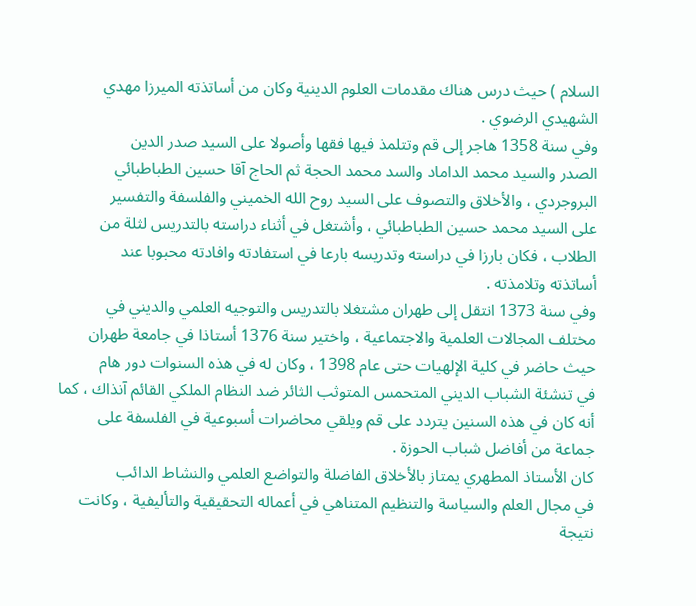السلام ) حيث درس هناك مقدمات العلوم الدينية وكان من أساتذته الميرزا مهدي
الشهيدي الرضوي .
وفي سنة 1358 هاجر إلى قم وتتلمذ فيها فقها وأصولا على السيد صدر الدين
الصدر والسيد محمد الداماد والسد محمد الحجة ثم الحاج آقا حسين الطباطبائي
البروجردي ، والأخلاق والتصوف على السيد روح الله الخميني والفلسفة والتفسير
على السيد محمد حسين الطباطبائي ، وأشتغل في أثناء دراسته بالتدريس لثلة من
الطلاب ، فكان بارزا في دراسته وتدريسه بارعا في استفادته وافادته محبوبا عند
أساتذته وتلامذته .
وفي سنة 1373 انتقل إلى طهران مشتغلا بالتدريس والتوجيه العلمي والديني في
مختلف المجالات العلمية والاجتماعية ، واختير سنة 1376 أستاذا في جامعة طهران
حيث حاضر في كلية الإلهيات حتى عام 1398 ، وكان له في هذه السنوات دور هام
في تنشئة الشباب الديني المتحمس المتوثب الثائر ضد النظام الملكي القائم آنذاك ، كما
أنه كان في هذه السنين يتردد على قم ويلقي محاضرات أسبوعية في الفلسفة على
جماعة من أفاضل شباب الحوزة .
كان الأستاذ المطهري يمتاز بالأخلاق الفاضلة والتواضع العلمي والنشاط الدائب
في مجال العلم والسياسة والتنظيم المتناهي في أعماله التحقيقية والتأليفية ، وكانت
نتيجة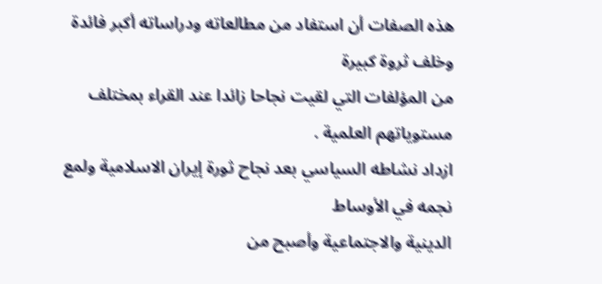هذه الصفات أن استفاد من مطالعاته ودراساته أكبر فائدة وخلف ثروة كبيرة
من المؤلفات التي لقيت نجاحا زائدا عند القراء بمختلف مستوياتهم العلمية .
ازداد نشاطه السياسي بعد نجاح ثورة إيران الاسلامية ولمع نجمه في الأوساط
الدينية والاجتماعية وأصبح من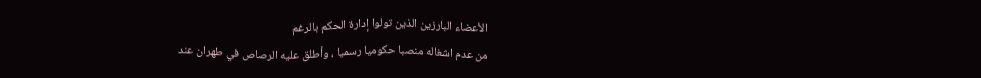الأعضاء البارزين الذين تولوا إدارة الحكم بالرغم
من عدم اشغاله منصبا حكوميا رسميا ، وأطلق عليه الرصاص في طهران عند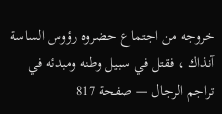خروجه من اجتماع حضروه رؤوس الساسة آنذاك ، فقتل في سبيل وطنه ومبدئه في
تراجم الرجال — صفحة 817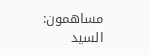مساهمون: السيد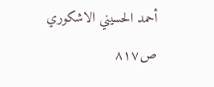أحمد الحسيني الاشكوري
ص٨١٧